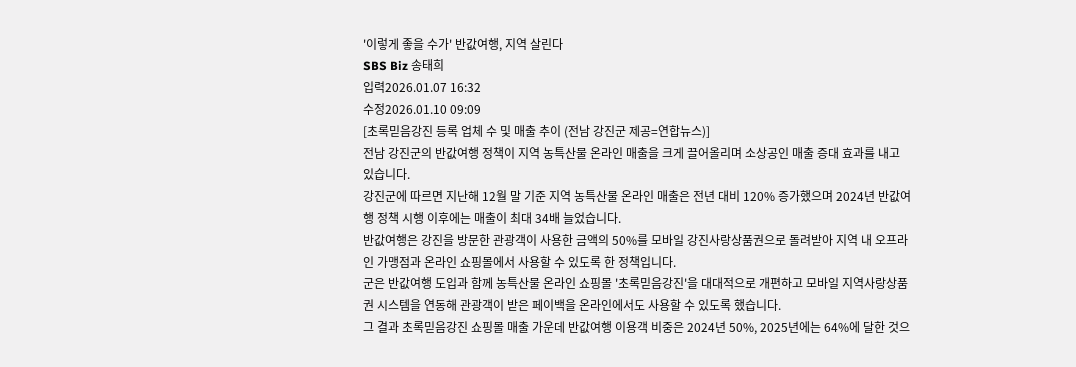'이렇게 좋을 수가' 반값여행, 지역 살린다
SBS Biz 송태희
입력2026.01.07 16:32
수정2026.01.10 09:09
[초록믿음강진 등록 업체 수 및 매출 추이 (전남 강진군 제공=연합뉴스)]
전남 강진군의 반값여행 정책이 지역 농특산물 온라인 매출을 크게 끌어올리며 소상공인 매출 증대 효과를 내고 있습니다.
강진군에 따르면 지난해 12월 말 기준 지역 농특산물 온라인 매출은 전년 대비 120% 증가했으며 2024년 반값여행 정책 시행 이후에는 매출이 최대 34배 늘었습니다.
반값여행은 강진을 방문한 관광객이 사용한 금액의 50%를 모바일 강진사랑상품권으로 돌려받아 지역 내 오프라인 가맹점과 온라인 쇼핑몰에서 사용할 수 있도록 한 정책입니다.
군은 반값여행 도입과 함께 농특산물 온라인 쇼핑몰 '초록믿음강진'을 대대적으로 개편하고 모바일 지역사랑상품권 시스템을 연동해 관광객이 받은 페이백을 온라인에서도 사용할 수 있도록 했습니다.
그 결과 초록믿음강진 쇼핑몰 매출 가운데 반값여행 이용객 비중은 2024년 50%, 2025년에는 64%에 달한 것으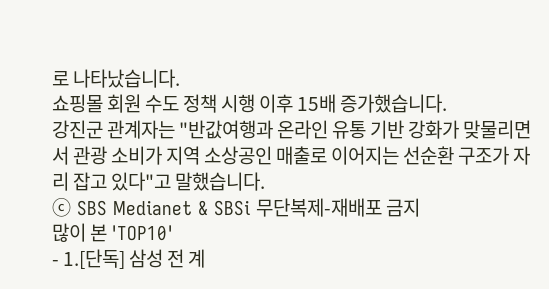로 나타났습니다.
쇼핑몰 회원 수도 정책 시행 이후 15배 증가했습니다.
강진군 관계자는 "반값여행과 온라인 유통 기반 강화가 맞물리면서 관광 소비가 지역 소상공인 매출로 이어지는 선순환 구조가 자리 잡고 있다"고 말했습니다.
ⓒ SBS Medianet & SBSi 무단복제-재배포 금지
많이 본 'TOP10'
- 1.[단독] 삼성 전 계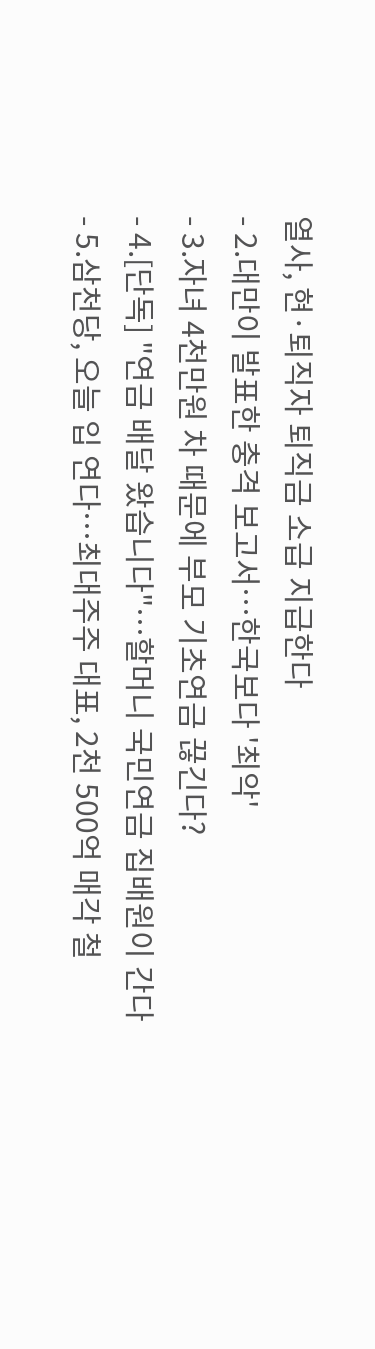열사, 현·퇴직자 퇴직금 소급 지급한다
- 2.대만이 발표한 충격 보고서…한국보다 '최악'
- 3.자녀 4천만원 차 때문에 부모 기초연금 끊긴다?
- 4.[단독] "연금 배달 왔습니다"…할머니 국민연금 집배원이 간다
- 5.삼천당, 오늘 입 연다…최대주주 대표, 2천 500억 매각 철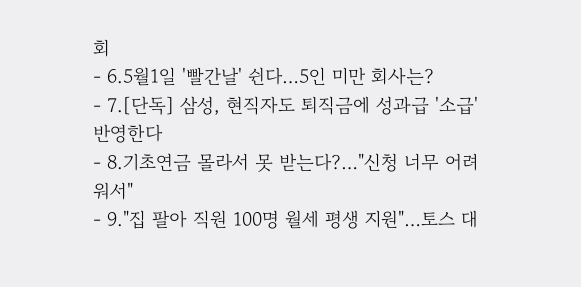회
- 6.5월1일 '빨간날' 쉰다…5인 미만 회사는?
- 7.[단독] 삼성, 현직자도 퇴직금에 성과급 '소급' 반영한다
- 8.기초연금 몰라서 못 받는다?…"신청 너무 어려워서"
- 9."집 팔아 직원 100명 월세 평생 지원"…토스 대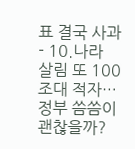표 결국 사과
- 10.나라 살림 또 100조대 적자…정부 씀씀이 괜찮을까?